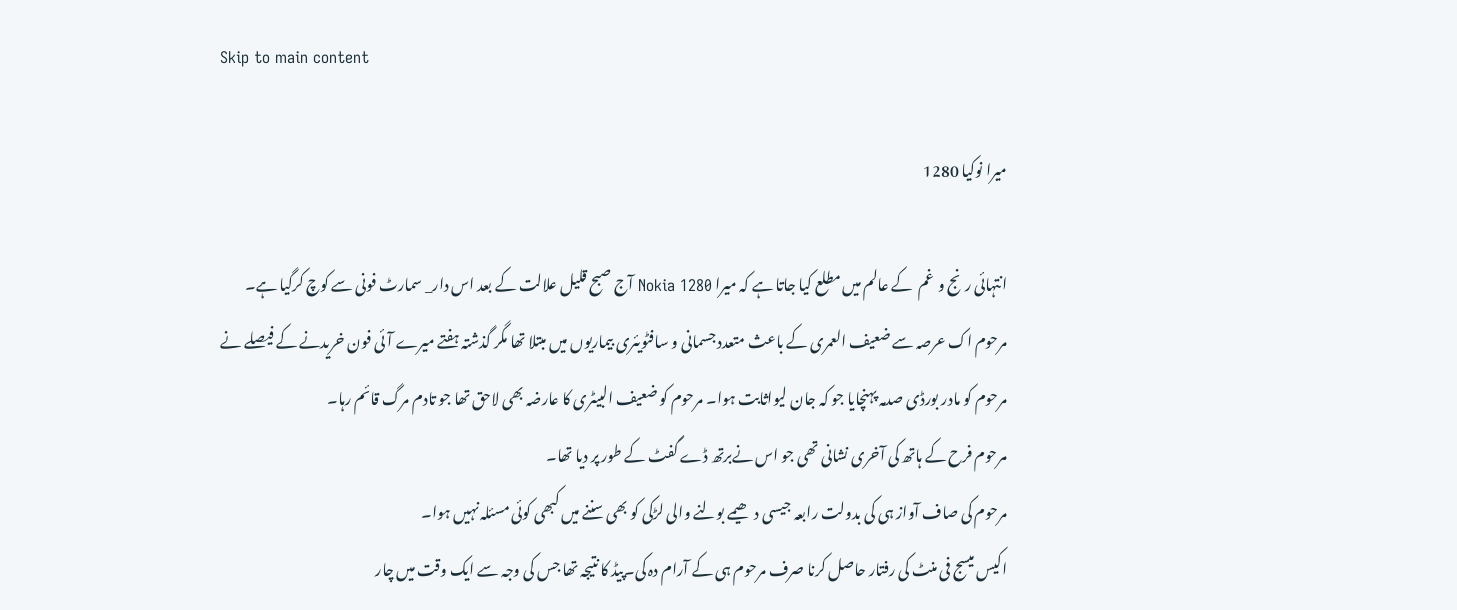Skip to main content

میرا نوکیا 1280

انتہائی رنج و  غم  کے عالم میں مطلع کیا جاتا ہے کہ میرا Nokia 1280 آج صبح قلیل علالت کے بعد اس دار_ سمارٹ فونی سے کوچ کرگیا ہے۔
مرحوم اک عرصہ سے ضعیف العمری کے باعث متعدد جسمانی و سافٹویئری بیماریوں میں مبتلا تھا مگر گذشتہ ہفتے میرے آئی فون خریدنے کے فیصلے نے مرحوم کو مادر بورڈی صدمہ پہنچایا جو کہ جان لیواثابت ہوا۔ مرحوم کو ضعیف البیٹری کا عارضہ بھی لاحق تھا جو تادم مرگ قائم رہا۔
مرحوم فرح کے ہاتھ کی آخری نشانی تھی جو اس نےبرتھ ڈے گفٹ کے طور پر دیا تھا۔
مرحوم کی صاف آواز ہی کی بدولت رابعہ جیسی دھیمے بولنے والی لڑکی کو بھی سننے میں کبھی کوئی مسئلہ نہیں ہوا۔
اکیس میسج فی منٹ کی رفتار حاصل کرنا صرف مرحوم ہی کے آرام دہ کی۔پیڈ کا نتیجہ تھا جس کی وجہ سے ایک وقت میں چار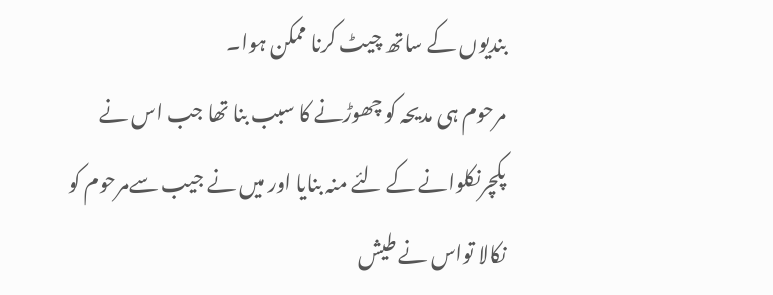بندیوں کے ساتھ چیٹ کرنا ممکن ہوا۔
مرحوم ہی مدیحہ کو چھوڑنے کا سبب بنا تھا جب اس نے پکچرنکلوانے کے لئے منہ بنایا اور میں نے جیب سےمرحوم کو نکالا تواس نے طیش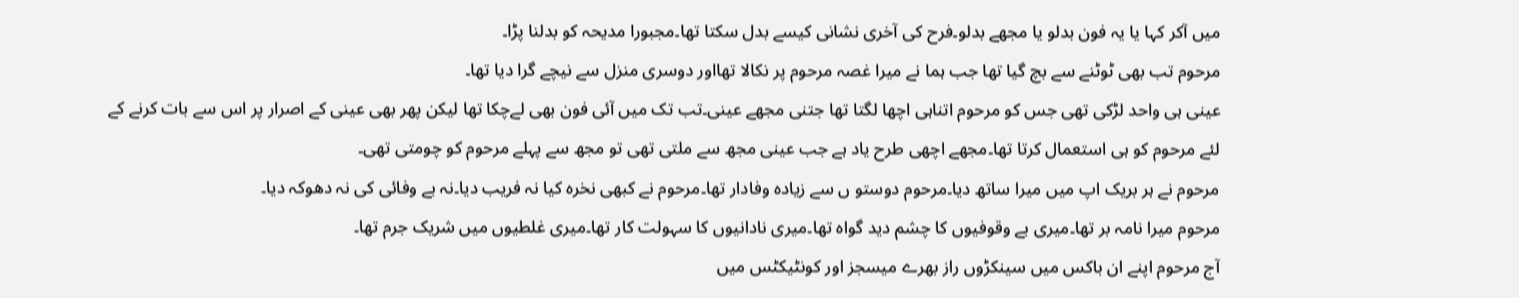میں آکر کہا یا یہ فون بدلو یا مجھے بدلو۔فرح کی آخری نشانی کیسے بدل سکتا تھا۔مجبورا مدیحہ کو بدلنا پڑا۔
مرحوم تب بھی ٹوٹنے سے بچ گیا تھا جب ہما نے میرا غصہ مرحوم پر نکالا تھااور دوسری منزل سے نیچے گرا دیا تھا۔
عینی ہی واحد لڑکی تھی جس کو مرحوم اتناہی اچھا لگتا تھا جتنی مجھے عینی۔تب تک میں آئی فون بھی لےچکا تھا لیکن پھر بھی عینی کے اصرار پر اس سے بات کرنے کے لئے مرحوم کو ہی استعمال کرتا تھا۔مجھے اچھی طرح یاد ہے جب عینی مجھ سے ملتی تھی تو مجھ سے پہلے مرحوم کو چومتی تھی۔
مرحوم نے ہر بریک اپ میں میرا ساتھ دیا۔مرحوم دوستو ں سے زیادہ وفادار تھا۔مرحوم نے کبھی نخرہ کیا نہ فریب دیا۔نہ بے وفائی کی نہ دھوکہ دیا۔
مرحوم میرا نامہ بر تھا۔میری بے وقوفیوں کا چشم دید گواہ تھا۔میری نادانیوں کا سہولت کار تھا۔میری غلطیوں میں شریک جرم تھا۔
آج مرحوم اپنے ان باکس میں سینکڑوں راز بھرے میسجز اور کونٹیکٹس میں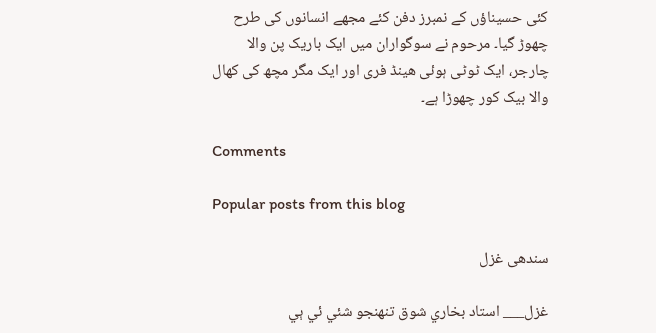کئی حسیناؤں کے نمبرز دفن کئے مجھے انسانوں کی طرح چھوڑ گیا۔ مرحوم نے سوگواران میں ایک باریک پن والا چارجر، ایک ٹوٹی ہوئی ھینڈ فری اور ایک مگر مچھ کی کھال والا بیک کور چھوڑا ہے۔

Comments

Popular posts from this blog

سندھی غزل

غزل___ استاد بخاري شوق تنهنجو شئي ئي ٻي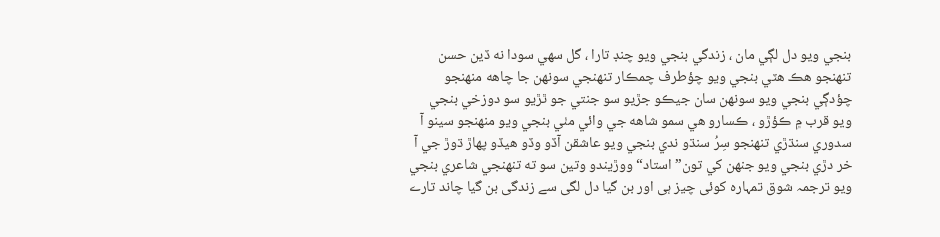بنجي ويو دل لڳي مان ، زندگي بنجي ويو چنڊ تارا ، گل سهي سودا نه ڏين حسن تنهنجو هڪ هٽي بنجي ويو چؤطرف چمڪار تنهنجي سونهن جا چاھه منهنجو چؤدڳي بنجي ويو سونهن سان جيڪو جڙيو سو جنتي جو ٿڙيو سو دوزخي بنجي ويو قرب ۾ ڪؤڙو ، ڪسارو هي سمو شاھه جي وائي مٺي بنجي ويو منهنجو سينو آ سدوري سنڌڙي تنهنجو سِرُ سنڌو ندي بنجي ويو عاشقن آڏو وڏو هيڏو پهاڙ ڌوڙ جي آ خر دڙي بنجي ويو جنهن کي تون”استاد“ووڙيندو وتين سو ته تنهنجي شاعري بنجي ویو ترجمہ شوق تمہارہ کوئی چیز ہی اور بن گیا دل لگی سے زندگی بن گیا چاند تارے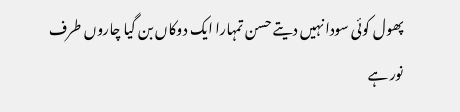پھول کوئی سودا نہیں دیتے حسن تمہارا ایک دوکاں بن گیا چاروں طرف نور ہے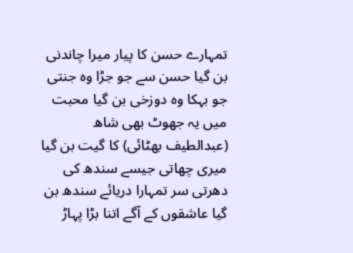تمہارے حسن کا پیار میرا چاندنی بن گیا حسن سے جو جڑا وہ جنتی جو بہکا وہ دوزخی بن گیا محبت میں یہ جھوٹ بھی شاھ (عبدالطیف بھٹائی) کا گیت بن گیا میری چھاتی جیسے سندھ کی دھرتی سر تمہارا دریائے سندھ بن گیا عاشقوں کے آگے اتنا بڑا پہاڑ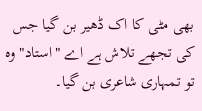بھی مٹی کا اک ڈھیر بن گیا جس کی تجھے تلاش ہے اے "استاد" وہ تو تمہاری شاعری بن گیا۔